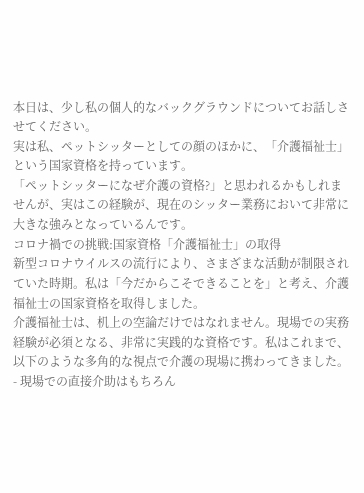本日は、少し私の個人的なバックグラウンドについてお話しさせてください。
実は私、ペットシッターとしての顔のほかに、「介護福祉士」という国家資格を持っています。
「ペットシッターになぜ介護の資格?」と思われるかもしれませんが、実はこの経験が、現在のシッター業務において非常に大きな強みとなっているんです。
コロナ禍での挑戦:国家資格「介護福祉士」の取得
新型コロナウイルスの流行により、さまざまな活動が制限されていた時期。私は「今だからこそできることを」と考え、介護福祉士の国家資格を取得しました。
介護福祉士は、机上の空論だけではなれません。現場での実務経験が必須となる、非常に実践的な資格です。私はこれまで、以下のような多角的な視点で介護の現場に携わってきました。
- 現場での直接介助はもちろん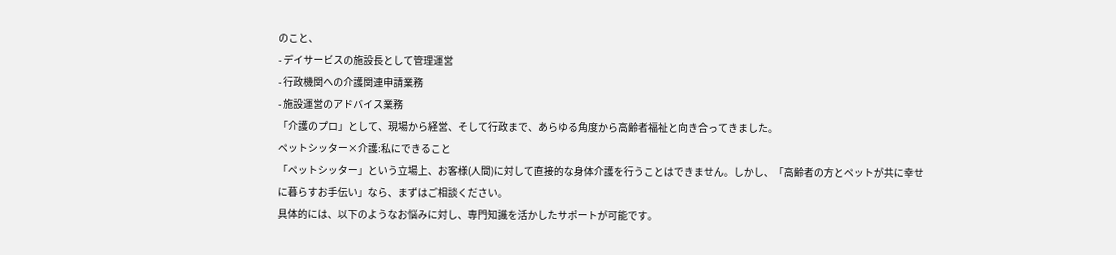のこと、
- デイサービスの施設長として管理運営
- 行政機関への介護関連申請業務
- 施設運営のアドバイス業務
「介護のプロ」として、現場から経営、そして行政まで、あらゆる角度から高齢者福祉と向き合ってきました。
ペットシッター×介護:私にできること
「ペットシッター」という立場上、お客様(人間)に対して直接的な身体介護を行うことはできません。しかし、「高齢者の方とペットが共に幸せに暮らすお手伝い」なら、まずはご相談ください。
具体的には、以下のようなお悩みに対し、専門知識を活かしたサポートが可能です。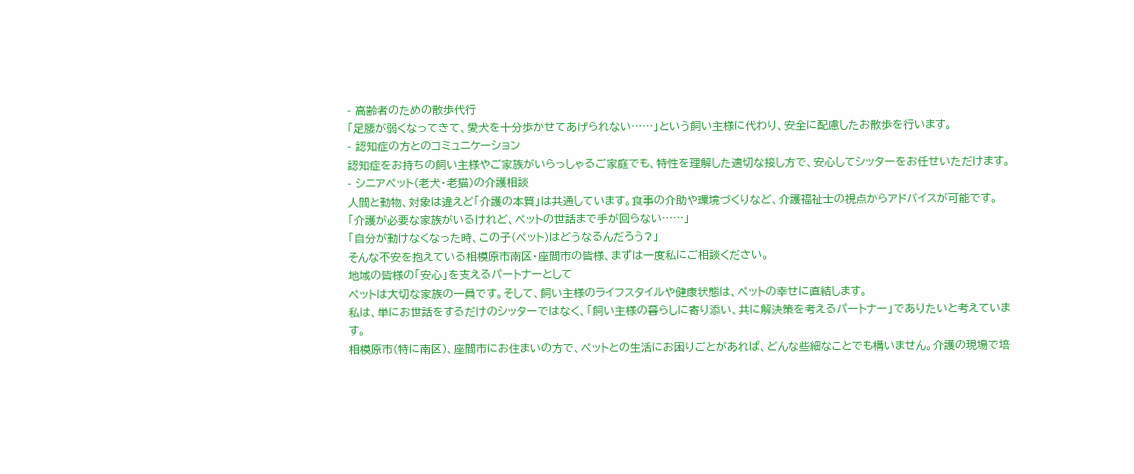- 高齢者のための散歩代行
「足腰が弱くなってきて、愛犬を十分歩かせてあげられない……」という飼い主様に代わり、安全に配慮したお散歩を行います。
- 認知症の方とのコミュニケーション
認知症をお持ちの飼い主様やご家族がいらっしゃるご家庭でも、特性を理解した適切な接し方で、安心してシッターをお任せいただけます。
- シニアペット(老犬・老猫)の介護相談
人間と動物、対象は違えど「介護の本質」は共通しています。食事の介助や環境づくりなど、介護福祉士の視点からアドバイスが可能です。
「介護が必要な家族がいるけれど、ペットの世話まで手が回らない……」
「自分が動けなくなった時、この子(ペット)はどうなるんだろう?」
そんな不安を抱えている相模原市南区・座間市の皆様、まずは一度私にご相談ください。
地域の皆様の「安心」を支えるパートナーとして
ペットは大切な家族の一員です。そして、飼い主様のライフスタイルや健康状態は、ペットの幸せに直結します。
私は、単にお世話をするだけのシッターではなく、「飼い主様の暮らしに寄り添い、共に解決策を考えるパートナー」でありたいと考えています。
相模原市(特に南区)、座間市にお住まいの方で、ペットとの生活にお困りごとがあれば、どんな些細なことでも構いません。介護の現場で培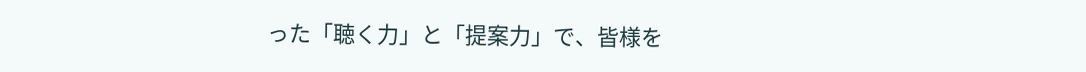った「聴く力」と「提案力」で、皆様を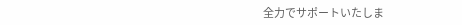全力でサポートいたしま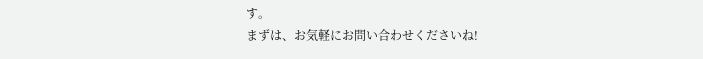す。
まずは、お気軽にお問い合わせくださいね!